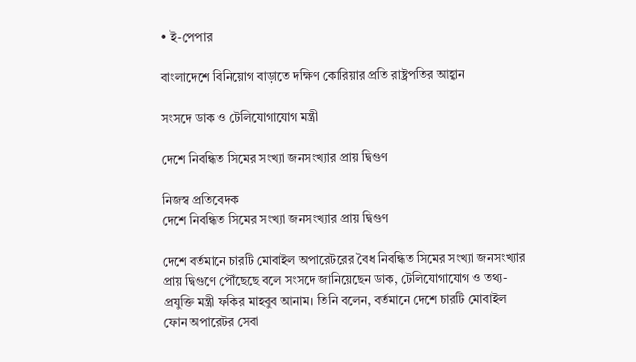• ই-পেপার

বাংলাদেশে বিনিয়োগ বাড়াতে দক্ষিণ কোরিয়ার প্রতি রাষ্ট্রপতির আহ্বান

সংসদে ডাক ও টেলিযোগাযোগ মন্ত্রী

দেশে নিবন্ধিত সিমের সংখ্যা জনসংখ্যার প্রায় দ্বিগুণ

নিজস্ব প্রতিবেদক
দেশে নিবন্ধিত সিমের সংখ্যা জনসংখ্যার প্রায় দ্বিগুণ

দেশে বর্তমানে চারটি মোবাইল অপারেটরের বৈধ নিবন্ধিত সিমের সংখ্যা জনসংখ্যার প্রায় দ্বিগুণে পৌঁছেছে বলে সংসদে জানিয়েছেন ডাক, টেলিযোগাযোগ ও তথ্য-প্রযুক্তি মন্ত্রী ফকির মাহবুব আনাম। তিনি বলেন, বর্তমানে দেশে চারটি মোবাইল ফোন অপারেটর সেবা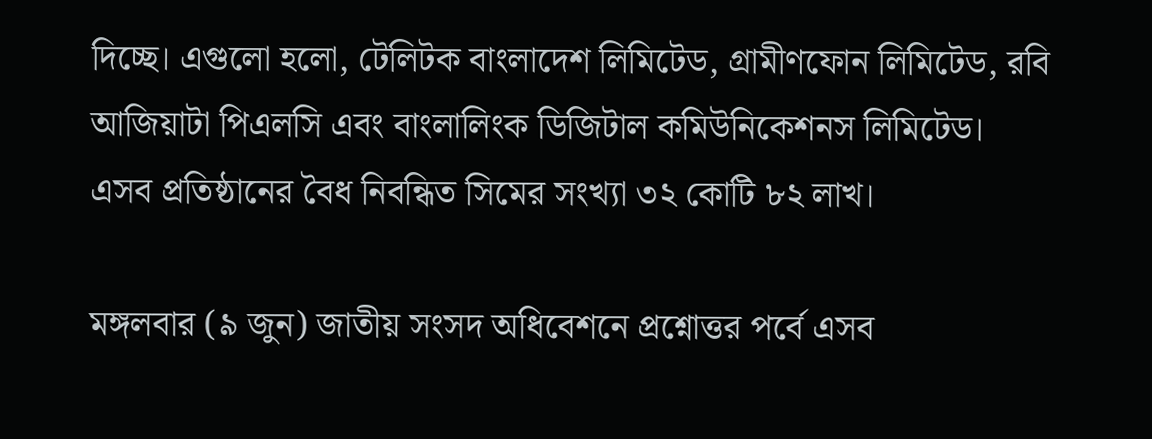দিচ্ছে। এগুলো হলো, টেলিটক বাংলাদেশ লিমিটেড, গ্রামীণফোন লিমিটেড, রবি আজিয়াটা পিএলসি এবং বাংলালিংক ডিজিটাল কমিউনিকেশনস লিমিটেড। এসব প্রতিষ্ঠানের বৈধ নিবন্ধিত সিমের সংখ্যা ৩২ কোটি ৮২ লাখ।

মঙ্গলবার (৯ জুন) জাতীয় সংসদ অধিবেশনে প্রশ্নোত্তর পর্বে এসব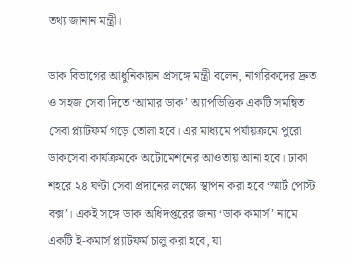তথ্য জানান মন্ত্রী।

ডাক বিভাগের আধুনিকায়ন প্রসঙ্গে মন্ত্রী বলেন, নাগরিকদের দ্রুত ও সহজ সেবা দিতে ‘আমার ডাক’ অ্যাপভিত্তিক একটি সমন্বিত সেবা প্ল্যাটফর্ম গড়ে তোলা হবে। এর মাধ্যমে পর্যায়ক্রমে পুরো ডাকসেবা কার্যক্রমকে অটোমেশনের আওতায় আনা হবে। ঢাকা শহরে ২৪ ঘণ্টা সেবা প্রদানের লক্ষ্যে স্থাপন করা হবে ‘স্মার্ট পোস্ট বক্স’। একই সঙ্গে ডাক অধিদপ্তরের জন্য ‘ডাক কমার্স’ নামে একটি ই-কমার্স প্ল্যাটফর্ম চালু করা হবে, যা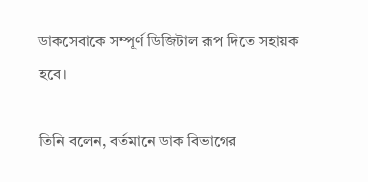ডাকসেবাকে সম্পূর্ণ ডিজিটাল রূপ দিতে সহায়ক হবে।

তিনি বলেন, বর্তমানে ডাক বিভাগের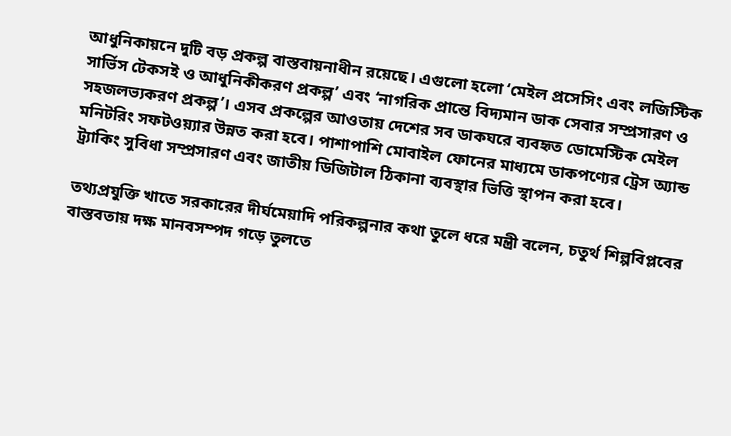আধুনিকায়নে দুটি বড় প্রকল্প বাস্তবায়নাধীন রয়েছে। এগুলো হলো ‘মেইল প্রসেসিং এবং লজিস্টিক সার্ভিস টেকসই ও আধুনিকীকরণ প্রকল্প’ এবং ‘নাগরিক প্রান্তে বিদ্যমান ডাক সেবার সম্প্রসারণ ও সহজলভ্যকরণ প্রকল্প’। এসব প্রকল্পের আওতায় দেশের সব ডাকঘরে ব্যবহৃত ডোমেস্টিক মেইল মনিটরিং সফটওয়্যার উন্নত করা হবে। পাশাপাশি মোবাইল ফোনের মাধ্যমে ডাকপণ্যের ট্রেস অ্যান্ড ট্র্যাকিং সুবিধা সম্প্রসারণ এবং জাতীয় ডিজিটাল ঠিকানা ব্যবস্থার ভিত্তি স্থাপন করা হবে।

তথ্যপ্রযুক্তি খাতে সরকারের দীর্ঘমেয়াদি পরিকল্পনার কথা তুলে ধরে মন্ত্রী বলেন, চতুর্থ শিল্পবিপ্লবের বাস্তবতায় দক্ষ মানবসম্পদ গড়ে তুলতে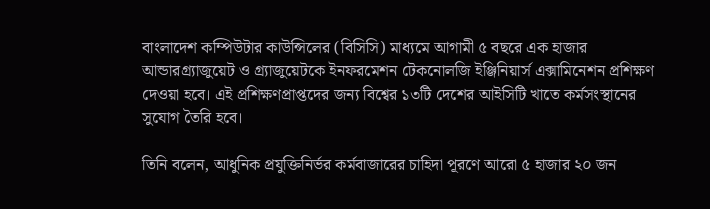বাংলাদেশ কম্পিউটার কাউন্সিলের (বিসিসি) মাধ্যমে আগামী ৫ বছরে এক হাজার আন্ডারগ্র্যাজুয়েট ও গ্র্যাজুয়েটকে ইনফরমেশন টেকনোলজি ইঞ্জিনিয়ার্স এক্সামিনেশন প্রশিক্ষণ দেওয়া হবে। এই প্রশিক্ষণপ্রাপ্তদের জন্য বিশ্বের ১৩টি দেশের আইসিটি খাতে কর্মসংস্থানের সুযোগ তৈরি হবে।

তিনি বলেন, আধুনিক প্রযুক্তিনির্ভর কর্মবাজারের চাহিদা পূরণে আরো ৫ হাজার ২০ জন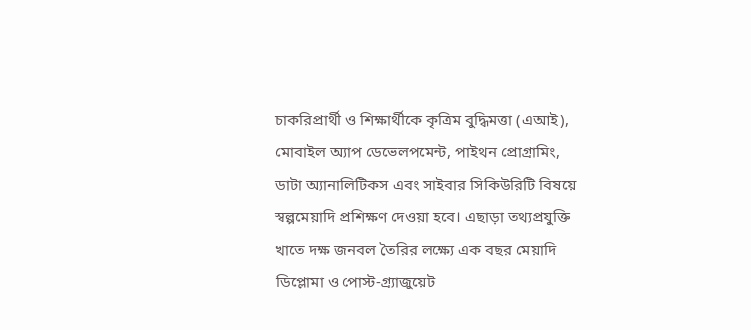চাকরিপ্রার্থী ও শিক্ষার্থীকে কৃত্রিম বুদ্ধিমত্তা (এআই), মোবাইল অ্যাপ ডেভেলপমেন্ট, পাইথন প্রোগ্রামিং, ডাটা অ্যানালিটিকস এবং সাইবার সিকিউরিটি বিষয়ে স্বল্পমেয়াদি প্রশিক্ষণ দেওয়া হবে। এছাড়া তথ্যপ্রযুক্তি খাতে দক্ষ জনবল তৈরির লক্ষ্যে এক বছর মেয়াদি ডিপ্লোমা ও পোস্ট-গ্র্যাজুয়েট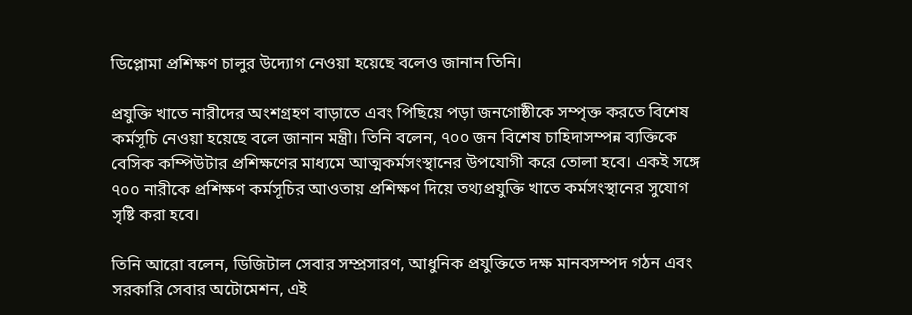ডিপ্লোমা প্রশিক্ষণ চালুর উদ্যোগ নেওয়া হয়েছে বলেও জানান তিনি।

প্রযুক্তি খাতে নারীদের অংশগ্রহণ বাড়াতে এবং পিছিয়ে পড়া জনগোষ্ঠীকে সম্পৃক্ত করতে বিশেষ কর্মসূচি নেওয়া হয়েছে বলে জানান মন্ত্রী। তিনি বলেন, ৭০০ জন বিশেষ চাহিদাসম্পন্ন ব্যক্তিকে বেসিক কম্পিউটার প্রশিক্ষণের মাধ্যমে আত্মকর্মসংস্থানের উপযোগী করে তোলা হবে। একই সঙ্গে ৭০০ নারীকে প্রশিক্ষণ কর্মসূচির আওতায় প্রশিক্ষণ দিয়ে তথ্যপ্রযুক্তি খাতে কর্মসংস্থানের সুযোগ সৃষ্টি করা হবে।

তিনি আরো বলেন, ডিজিটাল সেবার সম্প্রসারণ, আধুনিক প্রযুক্তিতে দক্ষ মানবসম্পদ গঠন এবং সরকারি সেবার অটোমেশন, এই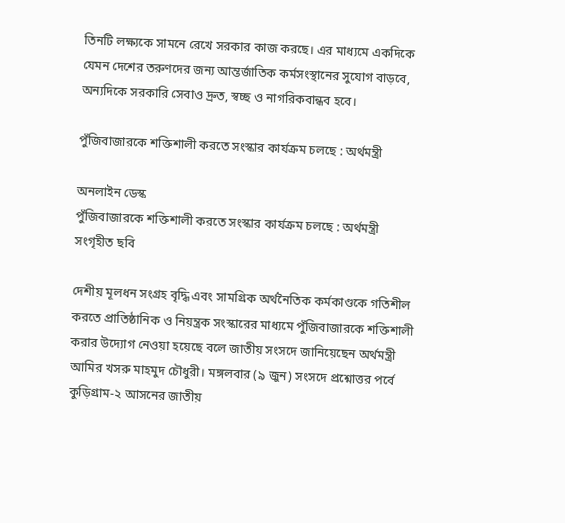তিনটি লক্ষ্যকে সামনে রেখে সরকার কাজ করছে। এর মাধ্যমে একদিকে যেমন দেশের তরুণদের জন্য আন্তর্জাতিক কর্মসংস্থানের সুযোগ বাড়বে, অন্যদিকে সরকারি সেবাও দ্রুত, স্বচ্ছ ও নাগরিকবান্ধব হবে।

পুঁজিবাজারকে শক্তিশালী করতে সংস্কার কার্যক্রম চলছে : অর্থমন্ত্রী

অনলাইন ডেস্ক
পুঁজিবাজারকে শক্তিশালী করতে সংস্কার কার্যক্রম চলছে : অর্থমন্ত্রী
সংগৃহীত ছবি

দেশীয় মূলধন সংগ্রহ বৃদ্ধি এবং সামগ্রিক অর্থনৈতিক কর্মকাণ্ডকে গতিশীল করতে প্রাতিষ্ঠানিক ও নিয়ন্ত্রক সংস্কারের মাধ্যমে পুঁজিবাজারকে শক্তিশালী করার উদ্যোগ নেওয়া হয়েছে বলে জাতীয় সংসদে জানিয়েছেন অর্থমন্ত্রী আমির খসরু মাহমুদ চৌধুরী। মঙ্গলবার (৯ জুন) সংসদে প্রশ্নোত্তর পর্বে কুড়িগ্রাম-২ আসনের জাতীয়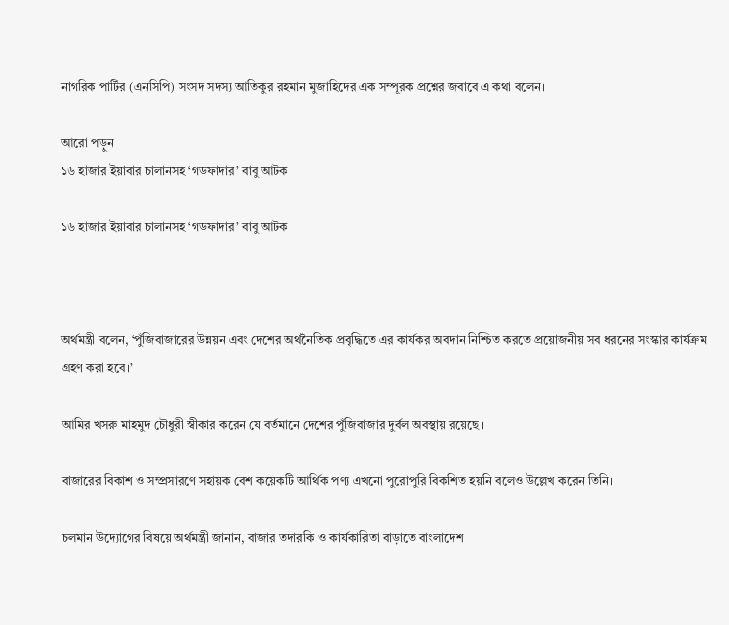নাগরিক পার্টির (এনসিপি) সংসদ সদস্য আতিকুর রহমান মুজাহিদের এক সম্পূরক প্রশ্নের জবাবে এ কথা বলেন।

আরো পড়ুন
১৬ হাজার ইয়াবার চালানসহ ‘গডফাদার’ বাবু আটক

১৬ হাজার ইয়াবার চালানসহ ‘গডফাদার’ বাবু আটক



অর্থমন্ত্রী বলেন, ‘পুঁজিবাজারের উন্নয়ন এবং দেশের অর্থনৈতিক প্রবৃদ্ধিতে এর কার্যকর অবদান নিশ্চিত করতে প্রয়োজনীয় সব ধরনের সংস্কার কার্যক্রম গ্রহণ করা হবে।’

আমির খসরু মাহমুদ চৌধুরী স্বীকার করেন যে বর্তমানে দেশের পুঁজিবাজার দুর্বল অবস্থায় রয়েছে।

বাজারের বিকাশ ও সম্প্রসারণে সহায়ক বেশ কয়েকটি আর্থিক পণ্য এখনো পুরোপুরি বিকশিত হয়নি বলেও উল্লেখ করেন তিনি।

চলমান উদ্যোগের বিষয়ে অর্থমন্ত্রী জানান, বাজার তদারকি ও কার্যকারিতা বাড়াতে বাংলাদেশ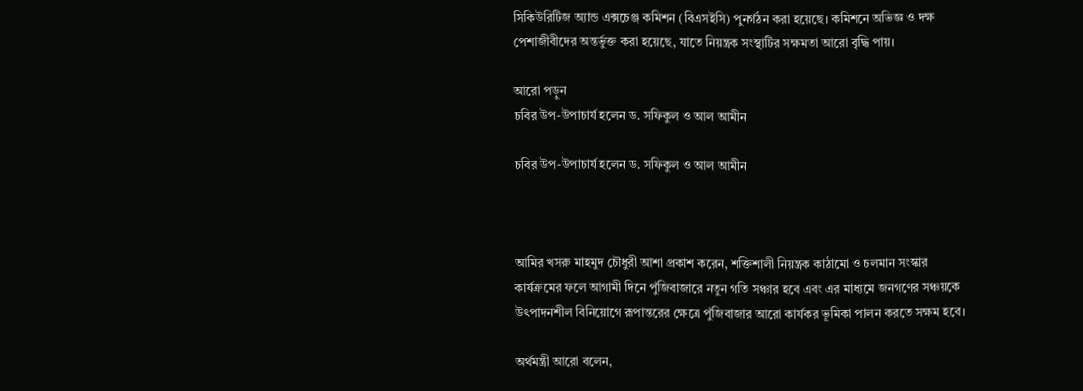সিকিউরিটিজ অ্যান্ড এক্সচেঞ্জ কমিশন (বিএসইসি) পুনর্গঠন করা হয়েছে। কমিশনে অভিজ্ঞ ও দক্ষ পেশাজীবীদের অন্তর্ভুক্ত করা হয়েছে, যাতে নিয়ন্ত্রক সংস্থাটির সক্ষমতা আরো বৃদ্ধি পায়।

আরো পড়ুন
চবির উপ-উপাচার্য হলেন ড. সফিকুল ও আল আমীন

চবির উপ-উপাচার্য হলেন ড. সফিকুল ও আল আমীন



আমির খসরু মাহমুদ চৌধুরী আশা প্রকাশ করেন, শক্তিশালী নিয়ন্ত্রক কাঠামো ও চলমান সংস্কার কার্যক্রমের ফলে আগামী দিনে পুঁজিবাজারে নতুন গতি সঞ্চার হবে এবং এর মাধ্যমে জনগণের সঞ্চয়কে উৎপাদনশীল বিনিয়োগে রূপান্তরের ক্ষেত্রে পুঁজিবাজার আরো কার্যকর ভূমিকা পালন করতে সক্ষম হবে।

অর্থমন্ত্রী আরো বলেন,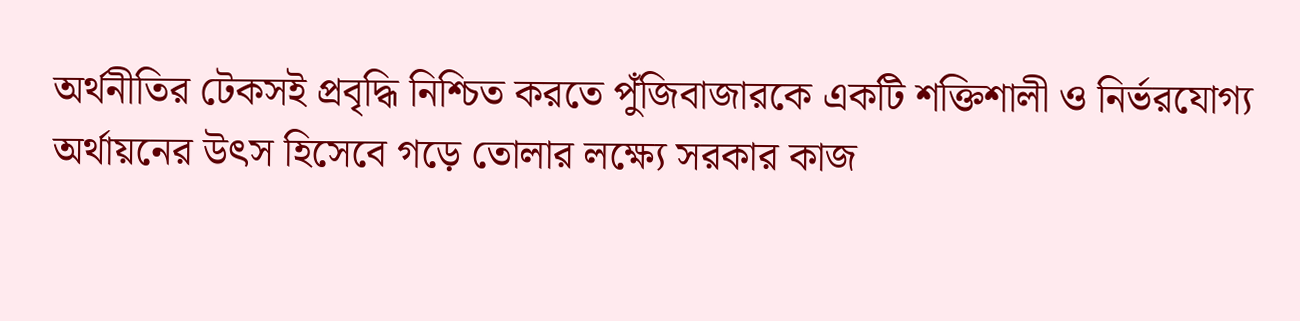অর্থনীতির টেকসই প্রবৃদ্ধি নিশ্চিত করতে পুঁজিবাজারকে একটি শক্তিশালী ও নির্ভরযোগ্য অর্থায়নের উৎস হিসেবে গড়ে তোলার লক্ষ্যে সরকার কাজ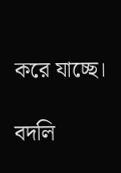করে যাচ্ছে।

বদলি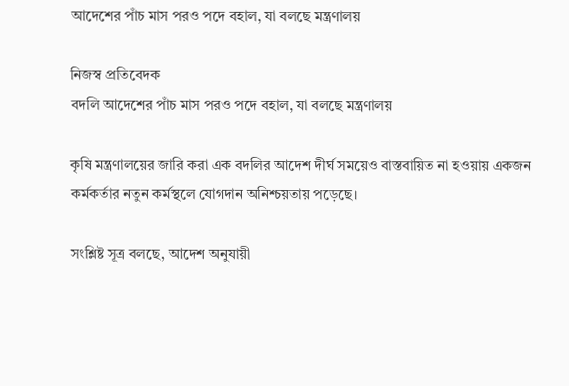আদেশের পাঁচ মাস পরও পদে বহাল, যা বলছে মন্ত্রণালয়

নিজস্ব প্রতিবেদক
বদলি আদেশের পাঁচ মাস পরও পদে বহাল, যা বলছে মন্ত্রণালয়

কৃষি মন্ত্রণালয়ের জারি করা এক বদলির আদেশ দীর্ঘ সময়েও বাস্তবায়িত না হওয়ায় একজন কর্মকর্তার নতুন কর্মস্থলে যোগদান অনিশ্চয়তায় পড়েছে।

সংশ্লিষ্ট সূত্র বলছে, আদেশ অনুযায়ী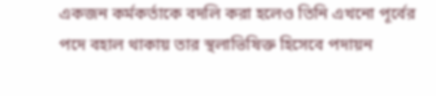একজন কর্মকর্তাকে বদলি করা হলেও তিনি এখনো পূর্বের পদে বহাল থাকায় তার স্থলাভিষিক্ত হিসেবে পদায়ন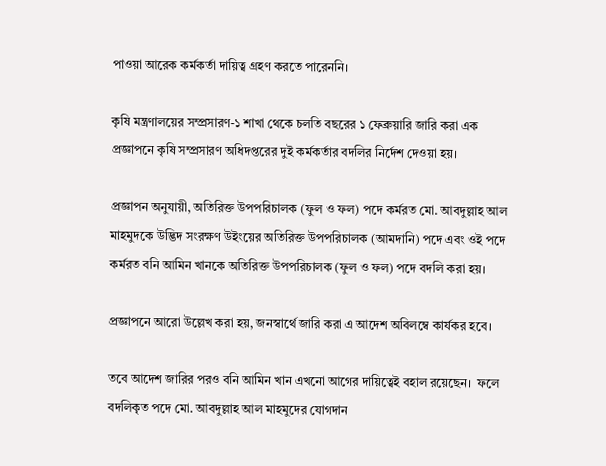পাওয়া আরেক কর্মকর্তা দায়িত্ব গ্রহণ করতে পারেননি।

কৃষি মন্ত্রণালয়ের সম্প্রসারণ-১ শাখা থেকে চলতি বছরের ১ ফেব্রুয়ারি জারি করা এক প্রজ্ঞাপনে কৃষি সম্প্রসারণ অধিদপ্তরের দুই কর্মকর্তার বদলির নির্দেশ দেওয়া হয়।

প্রজ্ঞাপন অনুযায়ী, অতিরিক্ত উপপরিচালক (ফুল ও ফল) পদে কর্মরত মো. আবদুল্লাহ আল মাহমুদকে উদ্ভিদ সংরক্ষণ উইংয়ের অতিরিক্ত উপপরিচালক (আমদানি) পদে এবং ওই পদে কর্মরত বনি আমিন খানকে অতিরিক্ত উপপরিচালক (ফুল ও ফল) পদে বদলি করা হয়।

প্রজ্ঞাপনে আরো উল্লেখ করা হয়, জনস্বার্থে জারি করা এ আদেশ অবিলম্বে কার্যকর হবে।

তবে আদেশ জারির পরও বনি আমিন খান এখনো আগের দায়িত্বেই বহাল রয়েছেন।  ফলে বদলিকৃত পদে মো. আবদুল্লাহ আল মাহমুদের যোগদান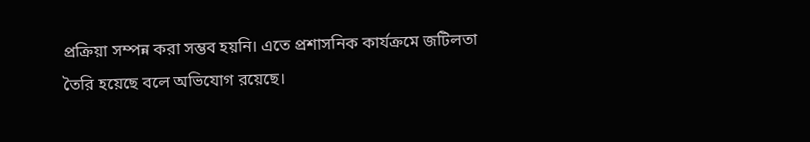প্রক্রিয়া সম্পন্ন করা সম্ভব হয়নি। এতে প্রশাসনিক কার্যক্রমে জটিলতা তৈরি হয়েছে বলে অভিযোগ রয়েছে।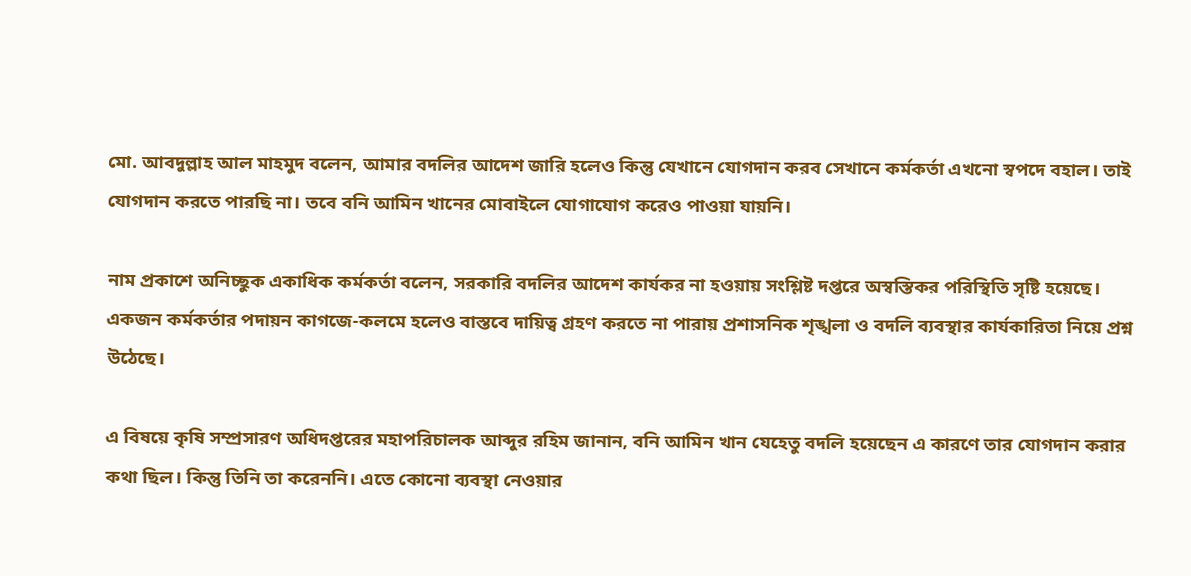মো. আবদুল্লাহ আল মাহমুদ বলেন, আমার বদলির আদেশ জারি হলেও কিন্তু যেখানে যোগদান করব সেখানে কর্মকর্তা এখনো স্বপদে বহাল। তাই যোগদান করতে পারছি না। তবে বনি আমিন খানের মোবাইলে যোগাযোগ করেও পাওয়া যায়নি।

নাম প্রকাশে অনিচ্ছুক একাধিক কর্মকর্তা বলেন, সরকারি বদলির আদেশ কার্যকর না হওয়ায় সংশ্লিষ্ট দপ্তরে অস্বস্তিকর পরিস্থিতি সৃষ্টি হয়েছে। একজন কর্মকর্তার পদায়ন কাগজে-কলমে হলেও বাস্তবে দায়িত্ব গ্রহণ করতে না পারায় প্রশাসনিক শৃঙ্খলা ও বদলি ব্যবস্থার কার্যকারিতা নিয়ে প্রশ্ন উঠেছে।

এ বিষয়ে কৃষি সম্প্রসারণ অধিদপ্তরের মহাপরিচালক আব্দুর রহিম জানান, বনি আমিন খান যেহেতু বদলি হয়েছেন এ কারণে তার যোগদান করার কথা ছিল। কিন্তু তিনি তা করেননি। এতে কোনো ব্যবস্থা নেওয়ার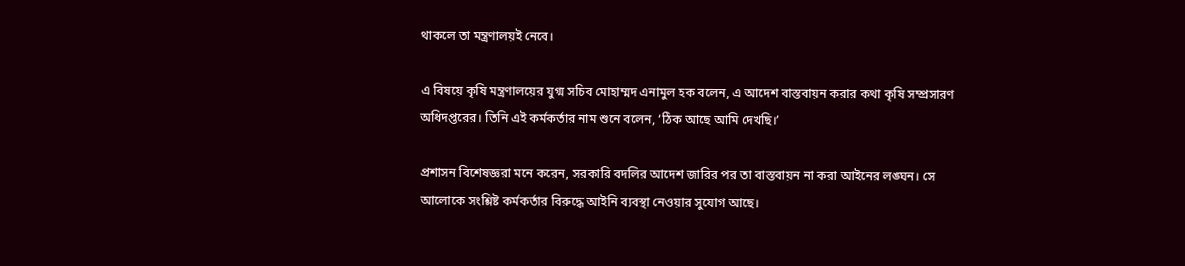থাকলে তা মন্ত্রণালয়ই নেবে।

এ বিষয়ে কৃষি মন্ত্রণালয়ের যুগ্ম সচিব মোহাম্মদ এনামুল হক বলেন, এ আদেশ বাস্তবায়ন করার কথা কৃষি সম্প্রসারণ অধিদপ্তরের। তিনি এই কর্মকর্তার নাম শুনে বলেন, ‘ঠিক আছে আমি দেখছি।’

প্রশাসন বিশেষজ্ঞরা মনে করেন, সরকারি বদলির আদেশ জারির পর তা বাস্তবায়ন না করা আইনের লঙ্ঘন। সে আলোকে সংশ্লিষ্ট কর্মকর্তার বিরুদ্ধে আইনি ব্যবস্থা নেওয়ার সুযোগ আছে।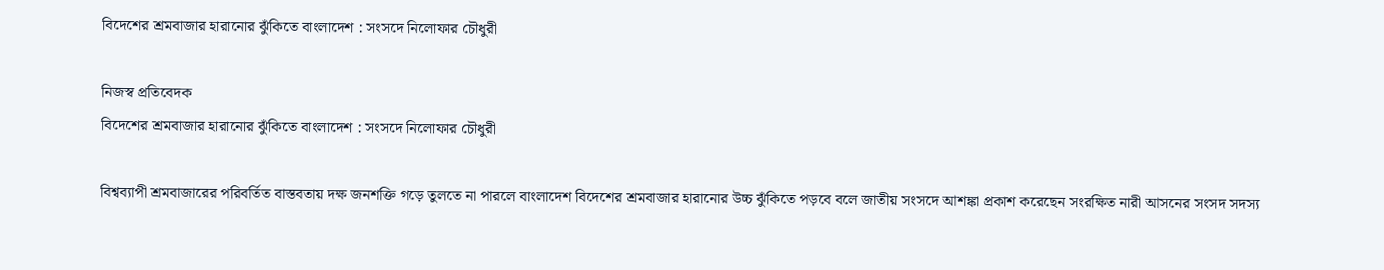বিদেশের শ্রমবাজার হারানোর ঝুঁকিতে বাংলাদেশ : সংসদে নিলোফার চৌধুরী

নিজস্ব প্রতিবেদক
বিদেশের শ্রমবাজার হারানোর ঝুঁকিতে বাংলাদেশ : সংসদে নিলোফার চৌধুরী

বিশ্বব্যাপী শ্রমবাজারের পরিবর্তিত বাস্তবতায় দক্ষ জনশক্তি গড়ে তুলতে না পারলে বাংলাদেশ বিদেশের শ্রমবাজার হারানোর উচ্চ ঝুঁকিতে পড়বে বলে জাতীয় সংসদে আশঙ্কা প্রকাশ করেছেন সংরক্ষিত নারী আসনের সংসদ সদস্য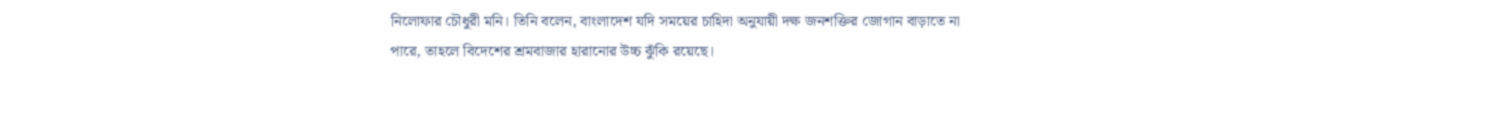নিলোফার চৌধুরী মনি। তিনি বলেন, বাংলাদেশ যদি সময়ের চাহিদা অনুযায়ী দক্ষ জনশক্তির জোগান বাড়াতে না পারে, তাহলে বিদেশের শ্রমবাজার হারানোর উচ্চ ঝুঁকি রয়েছে।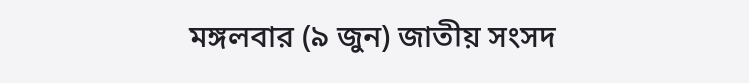মঙ্গলবার (৯ জুন) জাতীয় সংসদ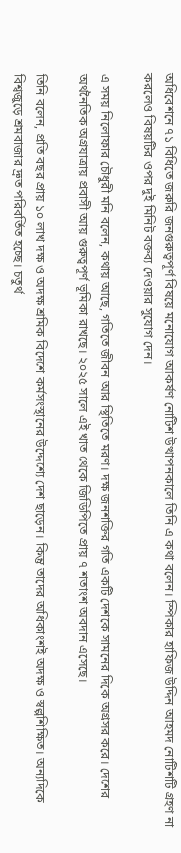অধিবেশনে ৭১ বিধিতে জরুরি জনগুরুত্বপূর্ণ বিষয়ে মনোযোগ আকর্ষণ নোটিশ উত্থাপনকালে তিনি এ কথা বলেন। স্পিকার হাফিজ উদ্দিন আহমদ নোটিশটি গ্রহণ না করলেও বিষয়টির ওপর দুই মিনিট বক্তব্য দেওয়ার সুযোগ দেন।

এ সময় নিলোফার চৌধুরী মনি বলেন, কথায় আছে, গতিতে জীবন আর স্থিতিতে মরণ। দক্ষ জনশক্তির গতি একটি দেশকে সামনের দিকে অগ্রসর করে। দেশের অর্থনৈতিক অগ্রযাত্রায় প্রবাসী আয় গুরুত্বপূর্ণ ভূমিকা রাখছে। ২০২৫ সালে এই খাত থেকে জিডিপিতে প্রায় ৭ শতাংশ অবদান এসেছে।

তিনি বলেন, প্রতি বছর প্রায় ১০ লাখ দক্ষ ও অদক্ষ শ্রমিক বিদেশে কর্মসংস্থানের উদ্দেশ্যে দেশ ছাড়েন। কিন্তু তাদের অধিকাংশই অদক্ষ ও স্বল্পশিক্ষিত। অন্যদিকে বিশ্বজুড়ে শ্রমবাজার দ্রুত পরিবর্তিত হচ্ছে। চতুর্থ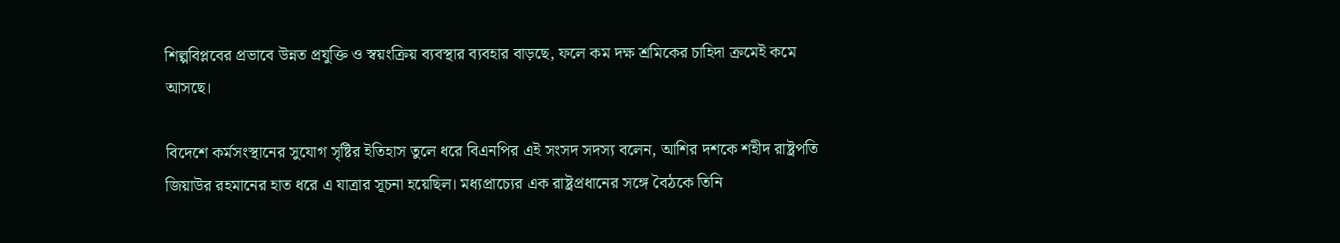শিল্পবিপ্লবের প্রভাবে উন্নত প্রযুক্তি ও স্বয়ংক্রিয় ব্যবস্থার ব্যবহার বাড়ছে, ফলে কম দক্ষ শ্রমিকের চাহিদা ক্রমেই কমে আসছে।

বিদেশে কর্মসংস্থানের সুযোগ সৃষ্টির ইতিহাস তুলে ধরে বিএনপির এই সংসদ সদস্য বলেন, আশির দশকে শহীদ রাষ্ট্রপতি জিয়াউর রহমানের হাত ধরে এ যাত্রার সূচনা হয়েছিল। মধ্যপ্রাচ্যের এক রাষ্ট্রপ্রধানের সঙ্গে বৈঠকে তিনি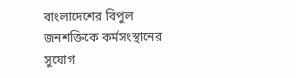বাংলাদেশের বিপুল জনশক্তিকে কর্মসংস্থানের সুযোগ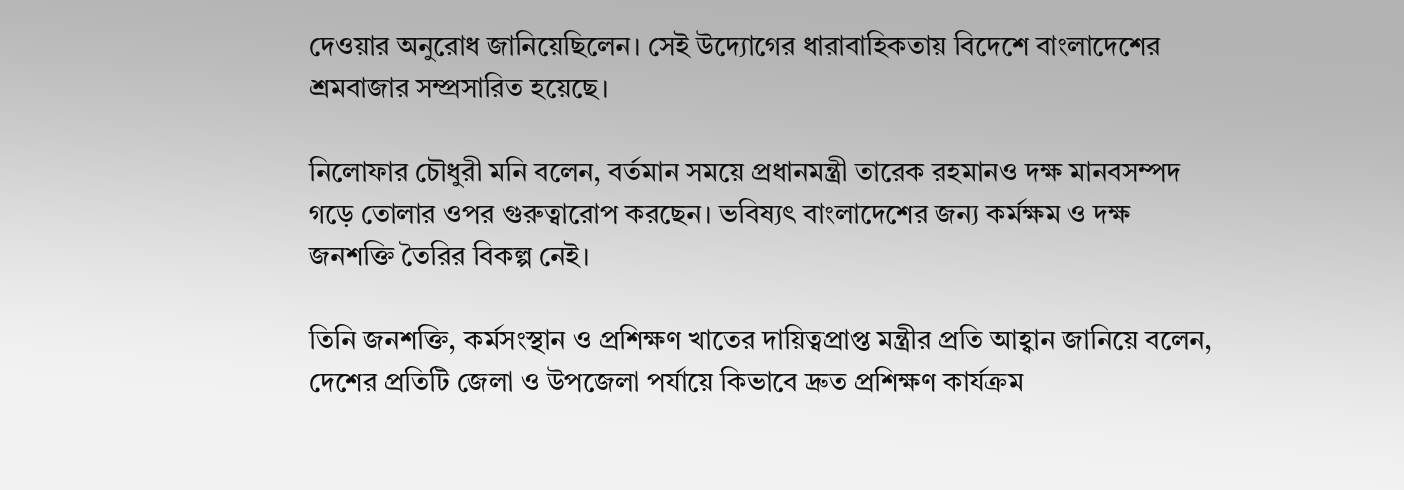দেওয়ার অনুরোধ জানিয়েছিলেন। সেই উদ্যোগের ধারাবাহিকতায় বিদেশে বাংলাদেশের শ্রমবাজার সম্প্রসারিত হয়েছে।

নিলোফার চৌধুরী মনি বলেন, বর্তমান সময়ে প্রধানমন্ত্রী তারেক রহমানও দক্ষ মানবসম্পদ গড়ে তোলার ওপর গুরুত্বারোপ করছেন। ভবিষ্যৎ বাংলাদেশের জন্য কর্মক্ষম ও দক্ষ জনশক্তি তৈরির বিকল্প নেই।

তিনি জনশক্তি, কর্মসংস্থান ও প্রশিক্ষণ খাতের দায়িত্বপ্রাপ্ত মন্ত্রীর প্রতি আহ্বান জানিয়ে বলেন, দেশের প্রতিটি জেলা ও উপজেলা পর্যায়ে কিভাবে দ্রুত প্রশিক্ষণ কার্যক্রম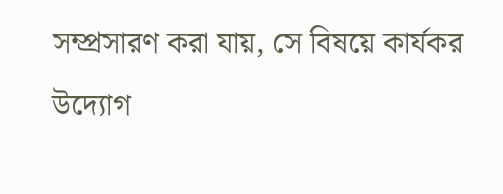সম্প্রসারণ করা যায়, সে বিষয়ে কার্যকর উদ্যোগ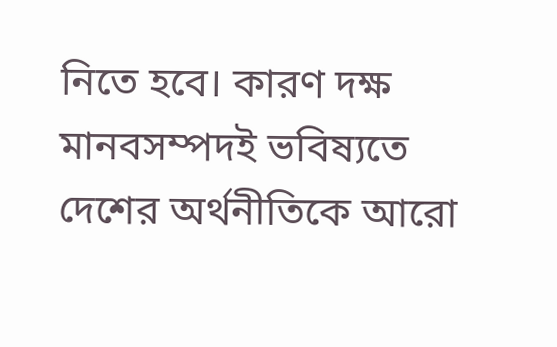নিতে হবে। কারণ দক্ষ মানবসম্পদই ভবিষ্যতে দেশের অর্থনীতিকে আরো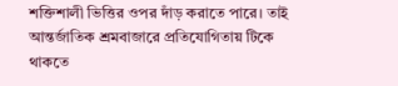শক্তিশালী ভিত্তির ওপর দাঁড় করাতে পারে। তাই আন্তর্জাতিক শ্রমবাজারে প্রতিযোগিতায় টিকে থাকতে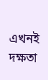এখনই দক্ষতা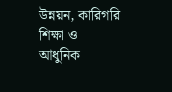উন্নয়ন, কারিগরি শিক্ষা ও আধুনিক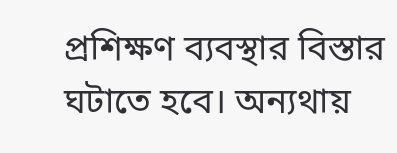প্রশিক্ষণ ব্যবস্থার বিস্তার ঘটাতে হবে। অন্যথায়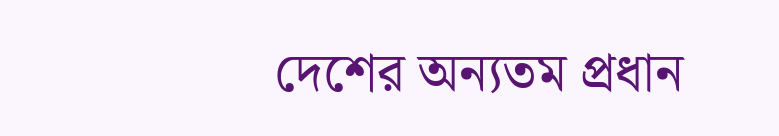দেশের অন্যতম প্রধান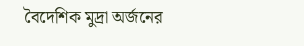বৈদেশিক মুদ্রা অর্জনের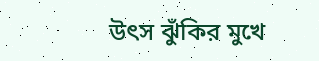উৎস ঝুঁকির মুখে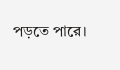পড়তে পারে।